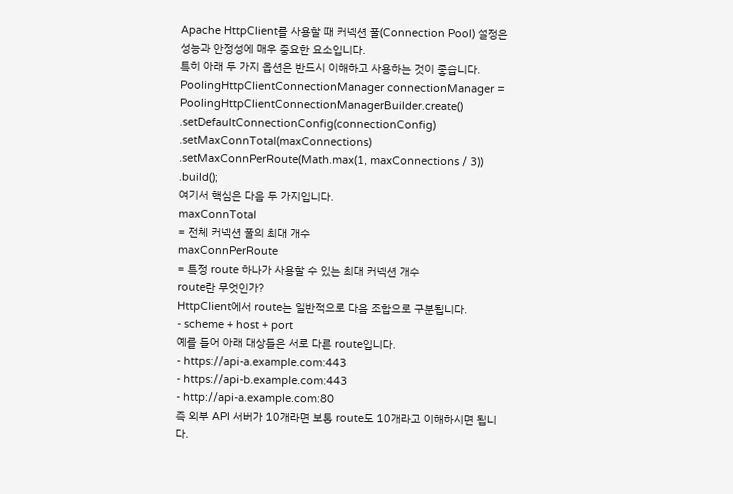Apache HttpClient를 사용할 때 커넥션 풀(Connection Pool) 설정은 성능과 안정성에 매우 중요한 요소입니다.
특히 아래 두 가지 옵션은 반드시 이해하고 사용하는 것이 좋습니다.
PoolingHttpClientConnectionManager connectionManager =
PoolingHttpClientConnectionManagerBuilder.create()
.setDefaultConnectionConfig(connectionConfig)
.setMaxConnTotal(maxConnections)
.setMaxConnPerRoute(Math.max(1, maxConnections / 3))
.build();
여기서 핵심은 다음 두 가지입니다.
maxConnTotal
= 전체 커넥션 풀의 최대 개수
maxConnPerRoute
= 특정 route 하나가 사용할 수 있는 최대 커넥션 개수
route란 무엇인가?
HttpClient에서 route는 일반적으로 다음 조합으로 구분됩니다.
- scheme + host + port
예를 들어 아래 대상들은 서로 다른 route입니다.
- https://api-a.example.com:443
- https://api-b.example.com:443
- http://api-a.example.com:80
즉 외부 API 서버가 10개라면 보통 route도 10개라고 이해하시면 됩니다.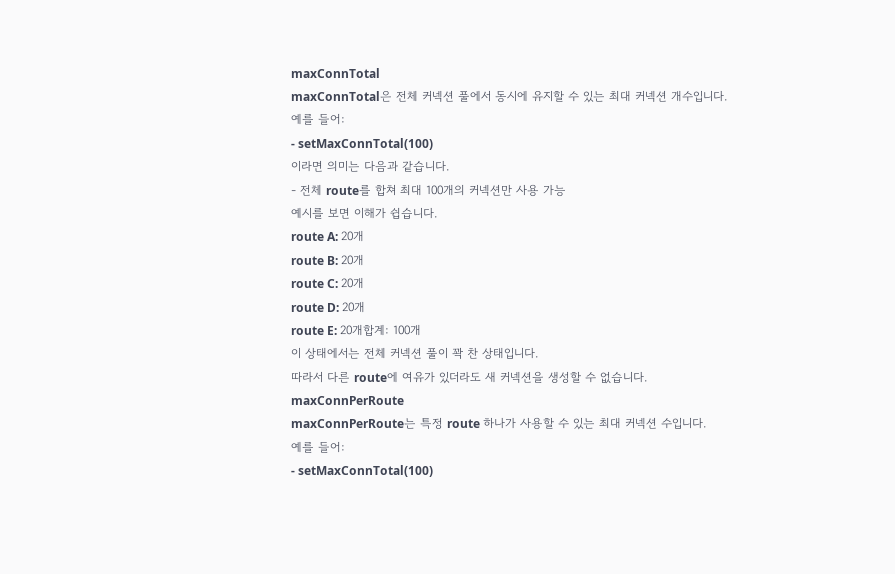maxConnTotal
maxConnTotal은 전체 커넥션 풀에서 동시에 유지할 수 있는 최대 커넥션 개수입니다.
예를 들어:
- setMaxConnTotal(100)
이라면 의미는 다음과 같습니다.
- 전체 route를 합쳐 최대 100개의 커넥션만 사용 가능
예시를 보면 이해가 쉽습니다.
route A: 20개
route B: 20개
route C: 20개
route D: 20개
route E: 20개합계: 100개
이 상태에서는 전체 커넥션 풀이 꽉 찬 상태입니다.
따라서 다른 route에 여유가 있더라도 새 커넥션을 생성할 수 없습니다.
maxConnPerRoute
maxConnPerRoute는 특정 route 하나가 사용할 수 있는 최대 커넥션 수입니다.
예를 들어:
- setMaxConnTotal(100)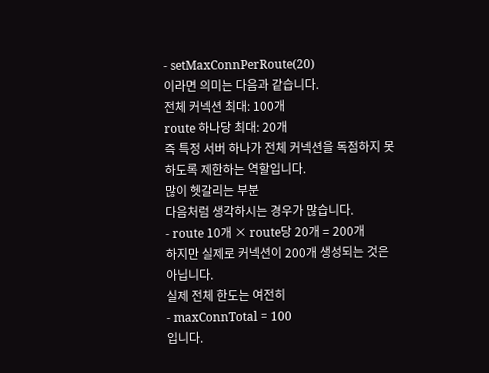- setMaxConnPerRoute(20)
이라면 의미는 다음과 같습니다.
전체 커넥션 최대: 100개
route 하나당 최대: 20개
즉 특정 서버 하나가 전체 커넥션을 독점하지 못하도록 제한하는 역할입니다.
많이 헷갈리는 부분
다음처럼 생각하시는 경우가 많습니다.
- route 10개 × route당 20개 = 200개
하지만 실제로 커넥션이 200개 생성되는 것은 아닙니다.
실제 전체 한도는 여전히
- maxConnTotal = 100
입니다.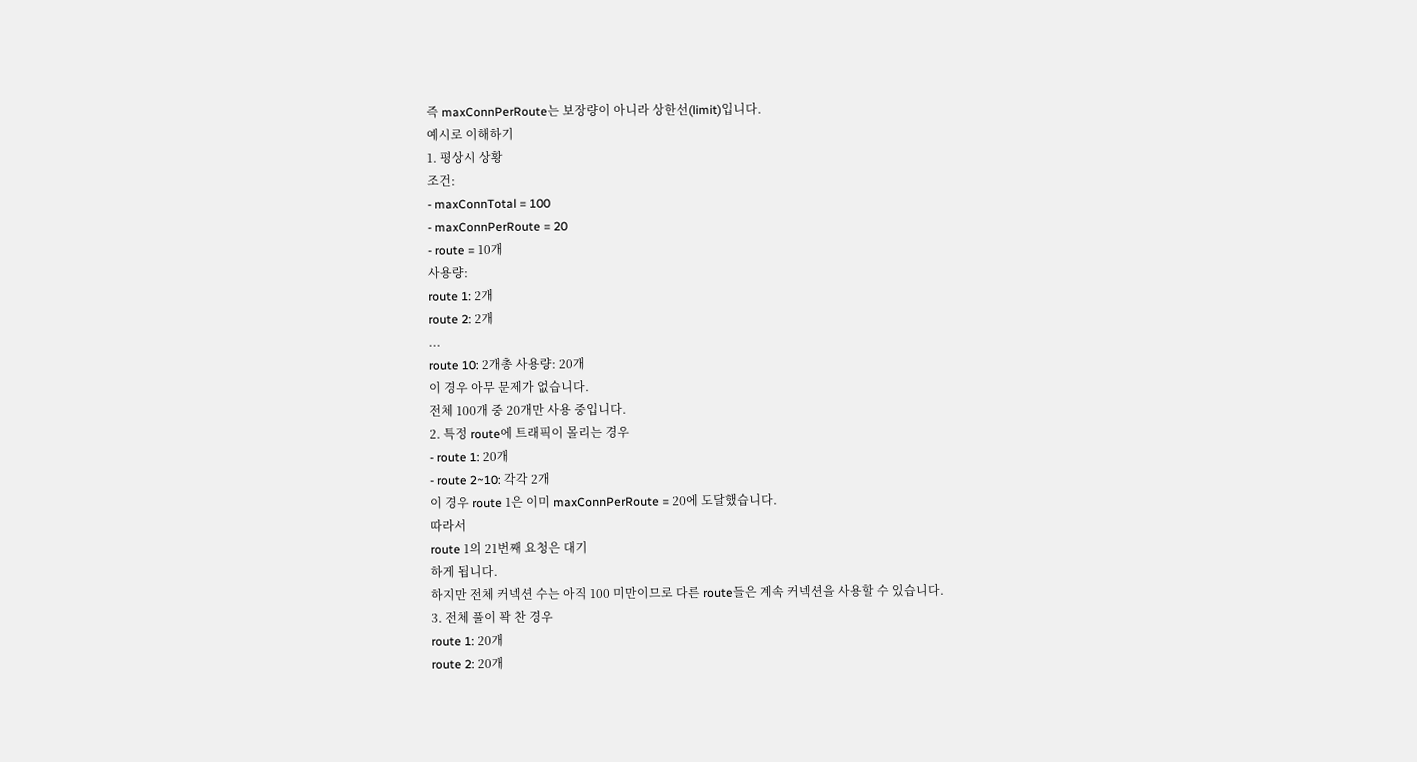즉 maxConnPerRoute는 보장량이 아니라 상한선(limit)입니다.
예시로 이해하기
1. 평상시 상황
조건:
- maxConnTotal = 100
- maxConnPerRoute = 20
- route = 10개
사용량:
route 1: 2개
route 2: 2개
...
route 10: 2개총 사용량: 20개
이 경우 아무 문제가 없습니다.
전체 100개 중 20개만 사용 중입니다.
2. 특정 route에 트래픽이 몰리는 경우
- route 1: 20개
- route 2~10: 각각 2개
이 경우 route 1은 이미 maxConnPerRoute = 20에 도달했습니다.
따라서
route 1의 21번째 요청은 대기
하게 됩니다.
하지만 전체 커넥션 수는 아직 100 미만이므로 다른 route들은 계속 커넥션을 사용할 수 있습니다.
3. 전체 풀이 꽉 찬 경우
route 1: 20개
route 2: 20개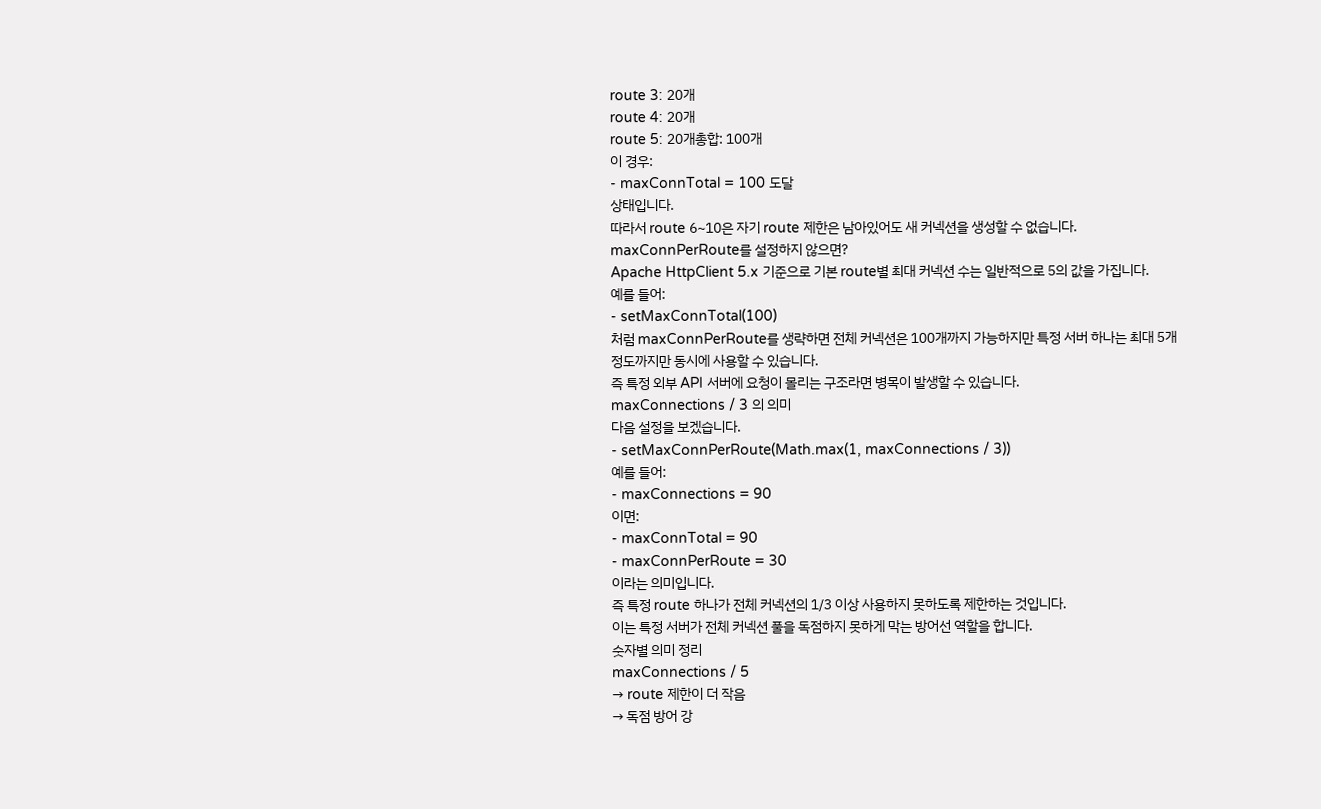route 3: 20개
route 4: 20개
route 5: 20개총합: 100개
이 경우:
- maxConnTotal = 100 도달
상태입니다.
따라서 route 6~10은 자기 route 제한은 남아있어도 새 커넥션을 생성할 수 없습니다.
maxConnPerRoute를 설정하지 않으면?
Apache HttpClient 5.x 기준으로 기본 route별 최대 커넥션 수는 일반적으로 5의 값을 가집니다.
예를 들어:
- setMaxConnTotal(100)
처럼 maxConnPerRoute를 생략하면 전체 커넥션은 100개까지 가능하지만 특정 서버 하나는 최대 5개 정도까지만 동시에 사용할 수 있습니다.
즉 특정 외부 API 서버에 요청이 몰리는 구조라면 병목이 발생할 수 있습니다.
maxConnections / 3 의 의미
다음 설정을 보겠습니다.
- setMaxConnPerRoute(Math.max(1, maxConnections / 3))
예를 들어:
- maxConnections = 90
이면:
- maxConnTotal = 90
- maxConnPerRoute = 30
이라는 의미입니다.
즉 특정 route 하나가 전체 커넥션의 1/3 이상 사용하지 못하도록 제한하는 것입니다.
이는 특정 서버가 전체 커넥션 풀을 독점하지 못하게 막는 방어선 역할을 합니다.
숫자별 의미 정리
maxConnections / 5
→ route 제한이 더 작음
→ 독점 방어 강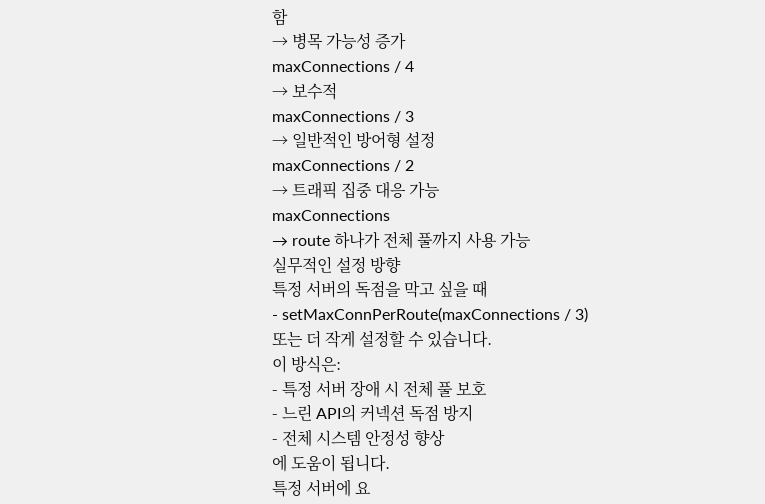함
→ 병목 가능성 증가
maxConnections / 4
→ 보수적
maxConnections / 3
→ 일반적인 방어형 설정
maxConnections / 2
→ 트래픽 집중 대응 가능
maxConnections
→ route 하나가 전체 풀까지 사용 가능
실무적인 설정 방향
특정 서버의 독점을 막고 싶을 때
- setMaxConnPerRoute(maxConnections / 3)
또는 더 작게 설정할 수 있습니다.
이 방식은:
- 특정 서버 장애 시 전체 풀 보호
- 느린 API의 커넥션 독점 방지
- 전체 시스템 안정성 향상
에 도움이 됩니다.
특정 서버에 요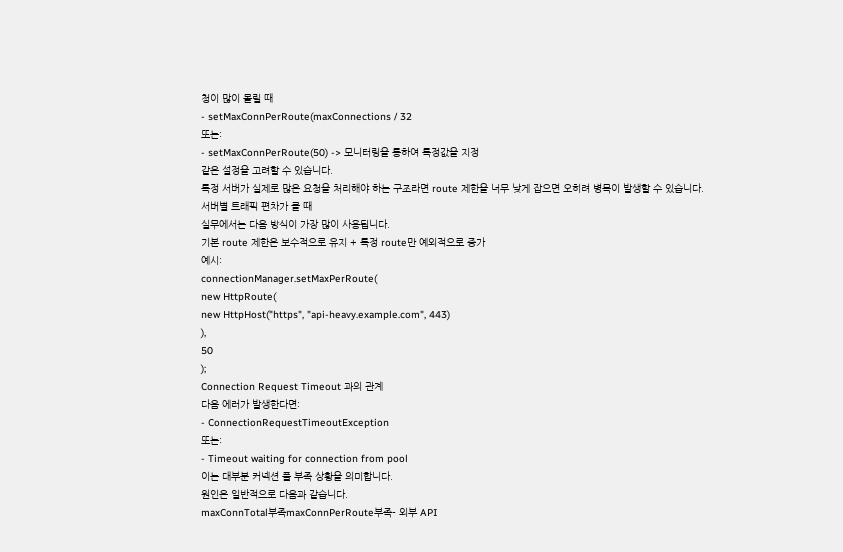청이 많이 몰릴 때
- setMaxConnPerRoute(maxConnections / 32
또는:
- setMaxConnPerRoute(50) -> 모니터링을 통하여 특정값을 지정
같은 설정을 고려할 수 있습니다.
특정 서버가 실제로 많은 요청을 처리해야 하는 구조라면 route 제한을 너무 낮게 잡으면 오히려 병목이 발생할 수 있습니다.
서버별 트래픽 편차가 클 때
실무에서는 다음 방식이 가장 많이 사용됩니다.
기본 route 제한은 보수적으로 유지 + 특정 route만 예외적으로 증가
예시:
connectionManager.setMaxPerRoute(
new HttpRoute(
new HttpHost("https", "api-heavy.example.com", 443)
),
50
);
Connection Request Timeout 과의 관계
다음 에러가 발생한다면:
- ConnectionRequestTimeoutException
또는:
- Timeout waiting for connection from pool
이는 대부분 커넥션 풀 부족 상황을 의미합니다.
원인은 일반적으로 다음과 같습니다.
maxConnTotal부족maxConnPerRoute부족- 외부 API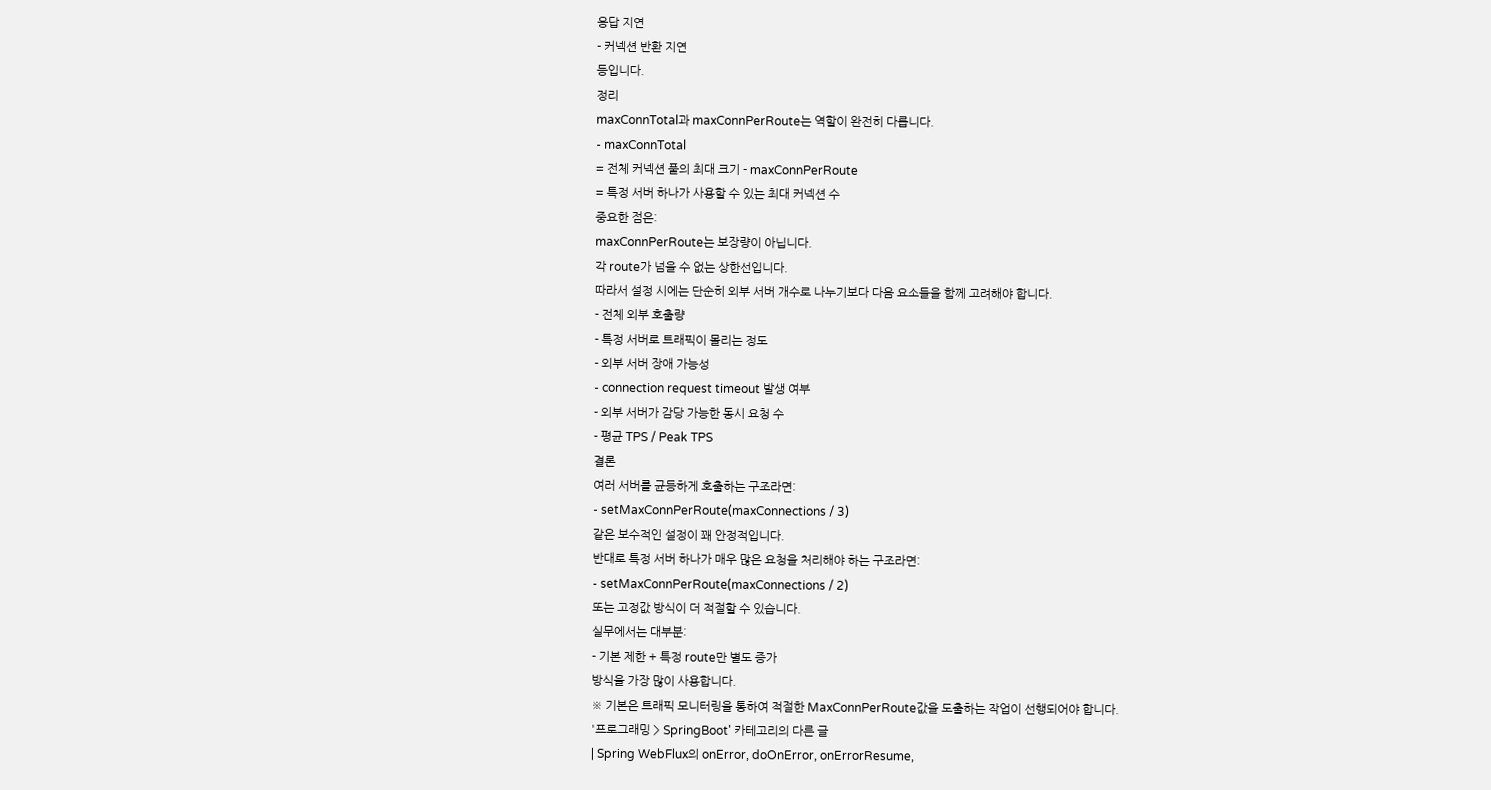응답 지연
- 커넥션 반환 지연
등입니다.
정리
maxConnTotal과 maxConnPerRoute는 역할이 완전히 다릅니다.
- maxConnTotal
= 전체 커넥션 풀의 최대 크기 - maxConnPerRoute
= 특정 서버 하나가 사용할 수 있는 최대 커넥션 수
중요한 점은:
maxConnPerRoute는 보장량이 아닙니다.
각 route가 넘을 수 없는 상한선입니다.
따라서 설정 시에는 단순히 외부 서버 개수로 나누기보다 다음 요소들을 함께 고려해야 합니다.
- 전체 외부 호출량
- 특정 서버로 트래픽이 몰리는 정도
- 외부 서버 장애 가능성
- connection request timeout 발생 여부
- 외부 서버가 감당 가능한 동시 요청 수
- 평균 TPS / Peak TPS
결론
여러 서버를 균등하게 호출하는 구조라면:
- setMaxConnPerRoute(maxConnections / 3)
같은 보수적인 설정이 꽤 안정적입니다.
반대로 특정 서버 하나가 매우 많은 요청을 처리해야 하는 구조라면:
- setMaxConnPerRoute(maxConnections / 2)
또는 고정값 방식이 더 적절할 수 있습니다.
실무에서는 대부분:
- 기본 제한 + 특정 route만 별도 증가
방식을 가장 많이 사용합니다.
※ 기본은 트래픽 모니터링을 통하여 적절한 MaxConnPerRoute값을 도출하는 작업이 선행되어야 합니다.
'프로그래밍 > SpringBoot' 카테고리의 다른 글
| Spring WebFlux의 onError, doOnError, onErrorResume,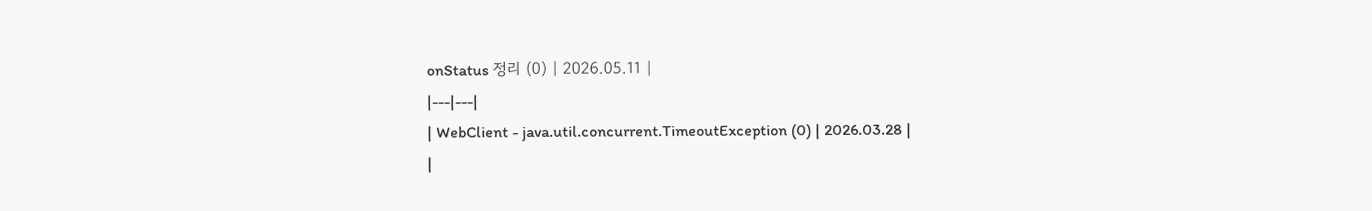onStatus 정리 (0) | 2026.05.11 |
|---|---|
| WebClient - java.util.concurrent.TimeoutException (0) | 2026.03.28 |
|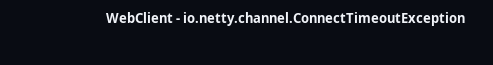WebClient - io.netty.channel.ConnectTimeoutException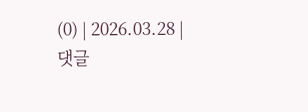(0) | 2026.03.28 |
댓글